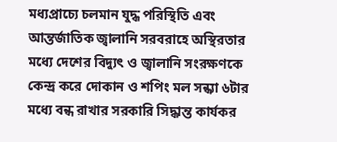মধ্যপ্রাচ্যে চলমান যুদ্ধ পরিস্থিতি এবং আন্তর্জাতিক জ্বালানি সরবরাহে অস্থিরতার মধ্যে দেশের বিদ্যুৎ ও জ্বালানি সংরক্ষণকে কেন্দ্র করে দোকান ও শপিং মল সন্ধ্যা ৬টার মধ্যে বন্ধ রাখার সরকারি সিদ্ধান্ত কার্যকর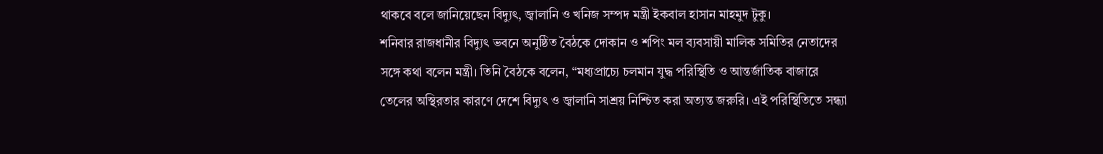থাকবে বলে জানিয়েছেন বিদ্যুৎ, জ্বালানি ও খনিজ সম্পদ মন্ত্রী ইকবাল হাসান মাহমুদ টুকু।
শনিবার রাজধানীর বিদ্যুৎ ভবনে অনুষ্ঠিত বৈঠকে দোকান ও শপিং মল ব্যবসায়ী মালিক সমিতির নেতাদের সঙ্গে কথা বলেন মন্ত্রী। তিনি বৈঠকে বলেন, “মধ্যপ্রাচ্যে চলমান যুদ্ধ পরিস্থিতি ও আন্তর্জাতিক বাজারে তেলের অস্থিরতার কারণে দেশে বিদ্যুৎ ও জ্বালানি সাশ্রয় নিশ্চিত করা অত্যন্ত জরুরি। এই পরিস্থিতিতে সন্ধ্যা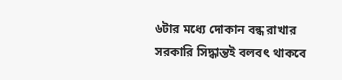৬টার মধ্যে দোকান বন্ধ রাখার সরকারি সিদ্ধান্তই বলবৎ থাকবে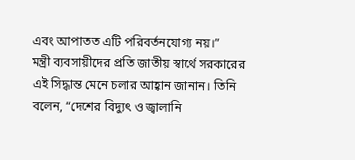এবং আপাতত এটি পরিবর্তনযোগ্য নয়।”
মন্ত্রী ব্যবসায়ীদের প্রতি জাতীয় স্বার্থে সরকারের এই সিদ্ধান্ত মেনে চলার আহ্বান জানান। তিনি বলেন, “দেশের বিদ্যুৎ ও জ্বালানি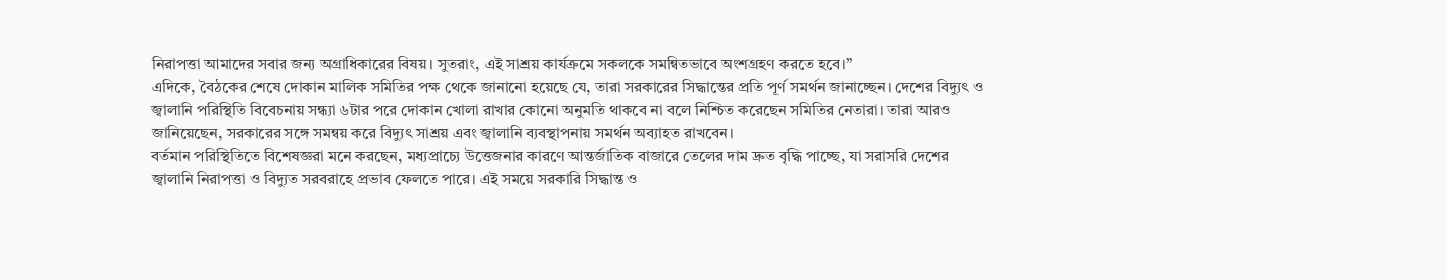নিরাপত্তা আমাদের সবার জন্য অগ্রাধিকারের বিষয়। সুতরাং, এই সাশ্রয় কার্যক্রমে সকলকে সমন্বিতভাবে অংশগ্রহণ করতে হবে।”
এদিকে, বৈঠকের শেষে দোকান মালিক সমিতির পক্ষ থেকে জানানো হয়েছে যে, তারা সরকারের সিদ্ধান্তের প্রতি পূর্ণ সমর্থন জানাচ্ছেন। দেশের বিদ্যুৎ ও জ্বালানি পরিস্থিতি বিবেচনায় সন্ধ্যা ৬টার পরে দোকান খোলা রাখার কোনো অনুমতি থাকবে না বলে নিশ্চিত করেছেন সমিতির নেতারা। তারা আরও জানিয়েছেন, সরকারের সঙ্গে সমন্বয় করে বিদ্যুৎ সাশ্রয় এবং জ্বালানি ব্যবস্থাপনায় সমর্থন অব্যাহত রাখবেন।
বর্তমান পরিস্থিতিতে বিশেষজ্ঞরা মনে করছেন, মধ্যপ্রাচ্যে উত্তেজনার কারণে আন্তর্জাতিক বাজারে তেলের দাম দ্রুত বৃদ্ধি পাচ্ছে, যা সরাসরি দেশের জ্বালানি নিরাপত্তা ও বিদ্যুত সরবরাহে প্রভাব ফেলতে পারে। এই সময়ে সরকারি সিদ্ধান্ত ও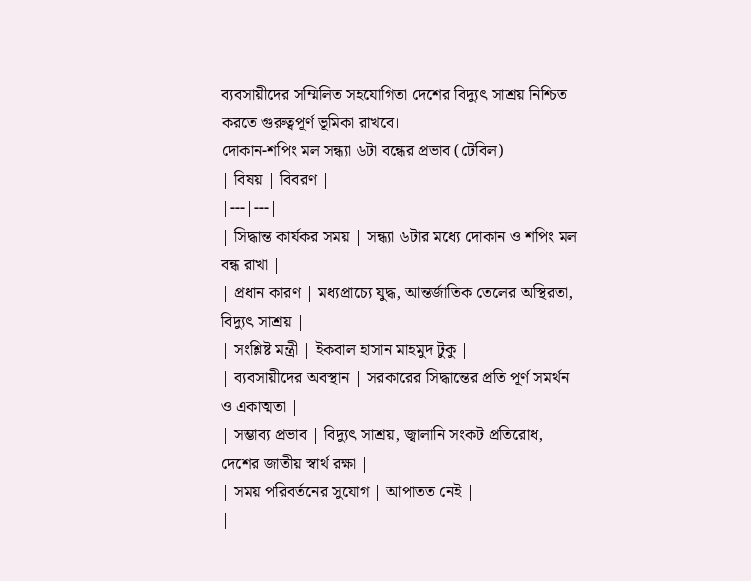ব্যবসায়ীদের সম্মিলিত সহযোগিতা দেশের বিদ্যুৎ সাশ্রয় নিশ্চিত করতে গুরুত্বপূর্ণ ভূমিকা রাখবে।
দোকান-শপিং মল সন্ধ্যা ৬টা বন্ধের প্রভাব (টেবিল)
| বিষয় | বিবরণ |
|---|---|
| সিদ্ধান্ত কার্যকর সময় | সন্ধ্যা ৬টার মধ্যে দোকান ও শপিং মল বন্ধ রাখা |
| প্রধান কারণ | মধ্যপ্রাচ্যে যুদ্ধ, আন্তর্জাতিক তেলের অস্থিরতা, বিদ্যুৎ সাশ্রয় |
| সংশ্লিষ্ট মন্ত্রী | ইকবাল হাসান মাহমুদ টুকু |
| ব্যবসায়ীদের অবস্থান | সরকারের সিদ্ধান্তের প্রতি পূর্ণ সমর্থন ও একাত্মতা |
| সম্ভাব্য প্রভাব | বিদ্যুৎ সাশ্রয়, জ্বালানি সংকট প্রতিরোধ, দেশের জাতীয় স্বার্থ রক্ষা |
| সময় পরিবর্তনের সুযোগ | আপাতত নেই |
|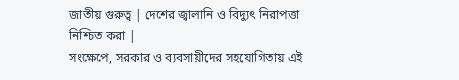জাতীয় গুরুত্ব | দেশের জ্বালানি ও বিদ্যুৎ নিরাপত্তা নিশ্চিত করা |
সংক্ষেপে, সরকার ও ব্যবসায়ীদের সহযোগিতায় এই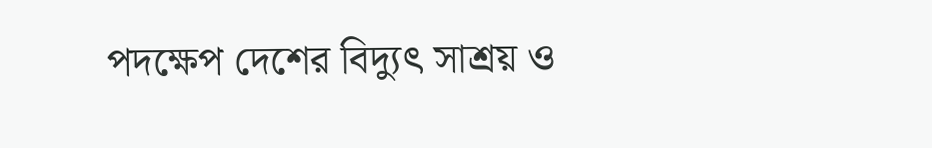পদক্ষেপ দেশের বিদ্যুৎ সাশ্রয় ও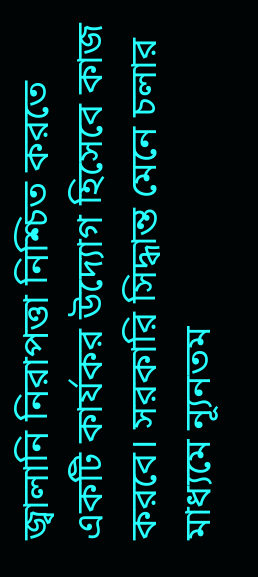জ্বালানি নিরাপত্তা নিশ্চিত করতে একটি কার্যকর উদ্যোগ হিসেবে কাজ করবে। সরকারি সিদ্ধান্ত মেনে চলার মাধ্যমে ন্যূনতম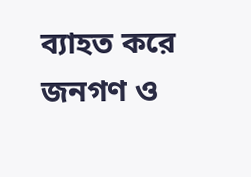ব্যাহত করে জনগণ ও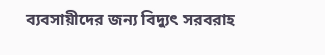ব্যবসায়ীদের জন্য বিদ্যুৎ সরবরাহ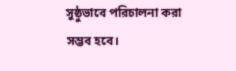সুষ্ঠুভাবে পরিচালনা করা সম্ভব হবে।